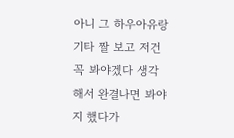아니 그 하우아유랑 기타 짤 보고 저건 꼭 봐야겠다 생각해서 완결나면 봐야지 했다가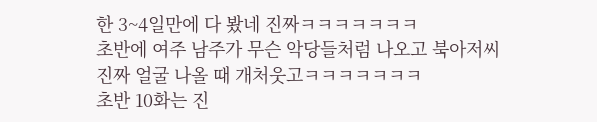한 3~4일만에 다 봤네 진짜ㅋㅋㅋㅋㅋㅋㅋ
초반에 여주 남주가 무슨 악당들처럼 나오고 북아저씨 진짜 얼굴 나올 때 개처웃고ㅋㅋㅋㅋㅋㅋㅋ
초반 10화는 진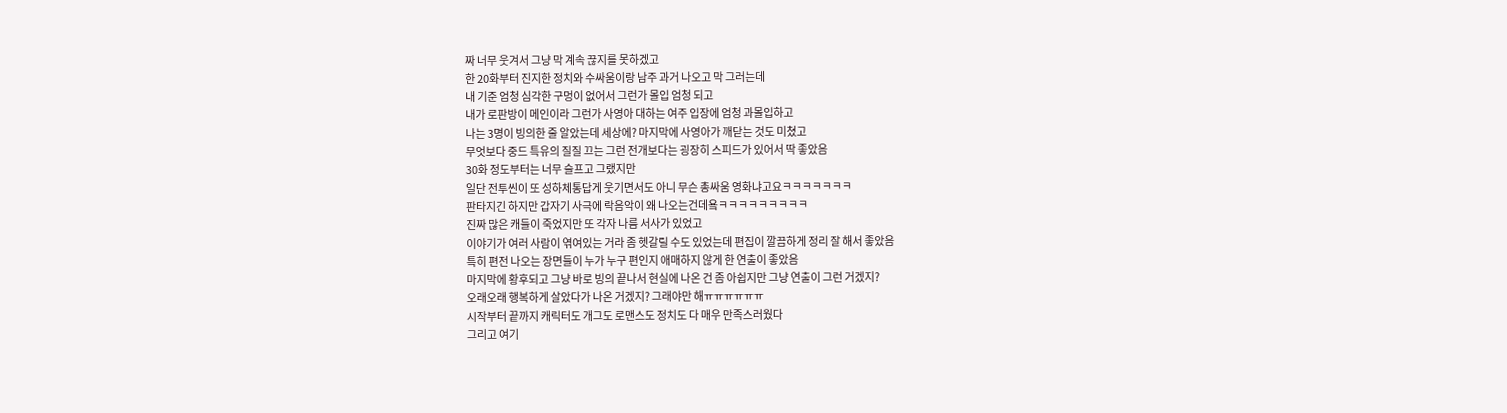짜 너무 웃겨서 그냥 막 계속 끊지를 못하겠고
한 20화부터 진지한 정치와 수싸움이랑 남주 과거 나오고 막 그러는데
내 기준 엄청 심각한 구멍이 없어서 그런가 몰입 엄청 되고
내가 로판방이 메인이라 그런가 사영아 대하는 여주 입장에 엄청 과몰입하고
나는 3명이 빙의한 줄 알았는데 세상에? 마지막에 사영아가 깨닫는 것도 미쳤고
무엇보다 중드 특유의 질질 끄는 그런 전개보다는 굉장히 스피드가 있어서 딱 좋았음
30화 정도부터는 너무 슬프고 그랬지만
일단 전투씬이 또 성하체통답게 웃기면서도 아니 무슨 총싸움 영화냐고요ㅋㅋㅋㅋㅋㅋㅋ
판타지긴 하지만 갑자기 사극에 락음악이 왜 나오는건데욬ㅋㅋㅋㅋㅋㅋㅋㅋㅋ
진짜 많은 캐들이 죽었지만 또 각자 나름 서사가 있었고
이야기가 여러 사람이 엮여있는 거라 좀 헷갈릴 수도 있었는데 편집이 깔끔하게 정리 잘 해서 좋았음
특히 편전 나오는 장면들이 누가 누구 편인지 애매하지 않게 한 연출이 좋았음
마지막에 황후되고 그냥 바로 빙의 끝나서 현실에 나온 건 좀 아쉽지만 그냥 연출이 그런 거겠지?
오래오래 행복하게 살았다가 나온 거겠지? 그래야만 해ㅠㅠㅠㅠㅠㅠ
시작부터 끝까지 캐릭터도 개그도 로맨스도 정치도 다 매우 만족스러웠다
그리고 여기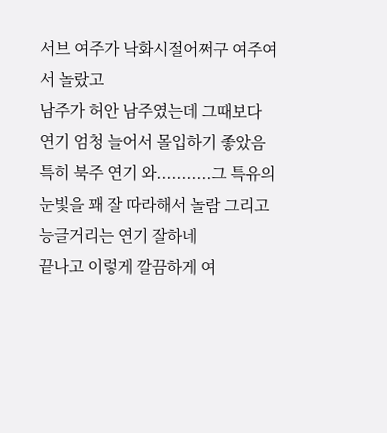서브 여주가 낙화시절어쩌구 여주여서 놀랐고
남주가 허안 남주였는데 그때보다 연기 엄청 늘어서 몰입하기 좋았음
특히 북주 연기 와...........그 특유의 눈빛을 꽤 잘 따라해서 놀람 그리고 능글거리는 연기 잘하네
끝나고 이렇게 깔끔하게 여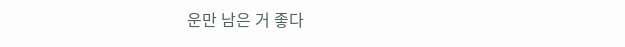운만 남은 거 좋다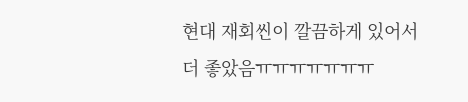현대 재회씬이 깔끔하게 있어서 더 좋았음ㅠㅠㅠㅠㅠㅠㅠ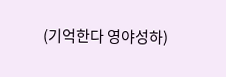(기억한다 영야성하)